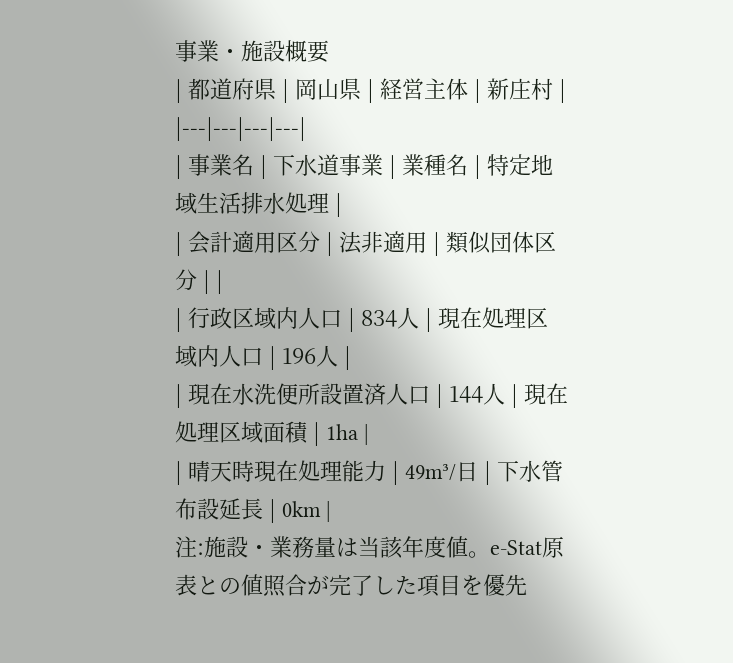事業・施設概要
| 都道府県 | 岡山県 | 経営主体 | 新庄村 |
|---|---|---|---|
| 事業名 | 下水道事業 | 業種名 | 特定地域生活排水処理 |
| 会計適用区分 | 法非適用 | 類似団体区分 | |
| 行政区域内人口 | 834人 | 現在処理区域内人口 | 196人 |
| 現在水洗便所設置済人口 | 144人 | 現在処理区域面積 | 1ha |
| 晴天時現在処理能力 | 49m³/日 | 下水管布設延長 | 0km |
注:施設・業務量は当該年度値。e-Stat原表との値照合が完了した項目を優先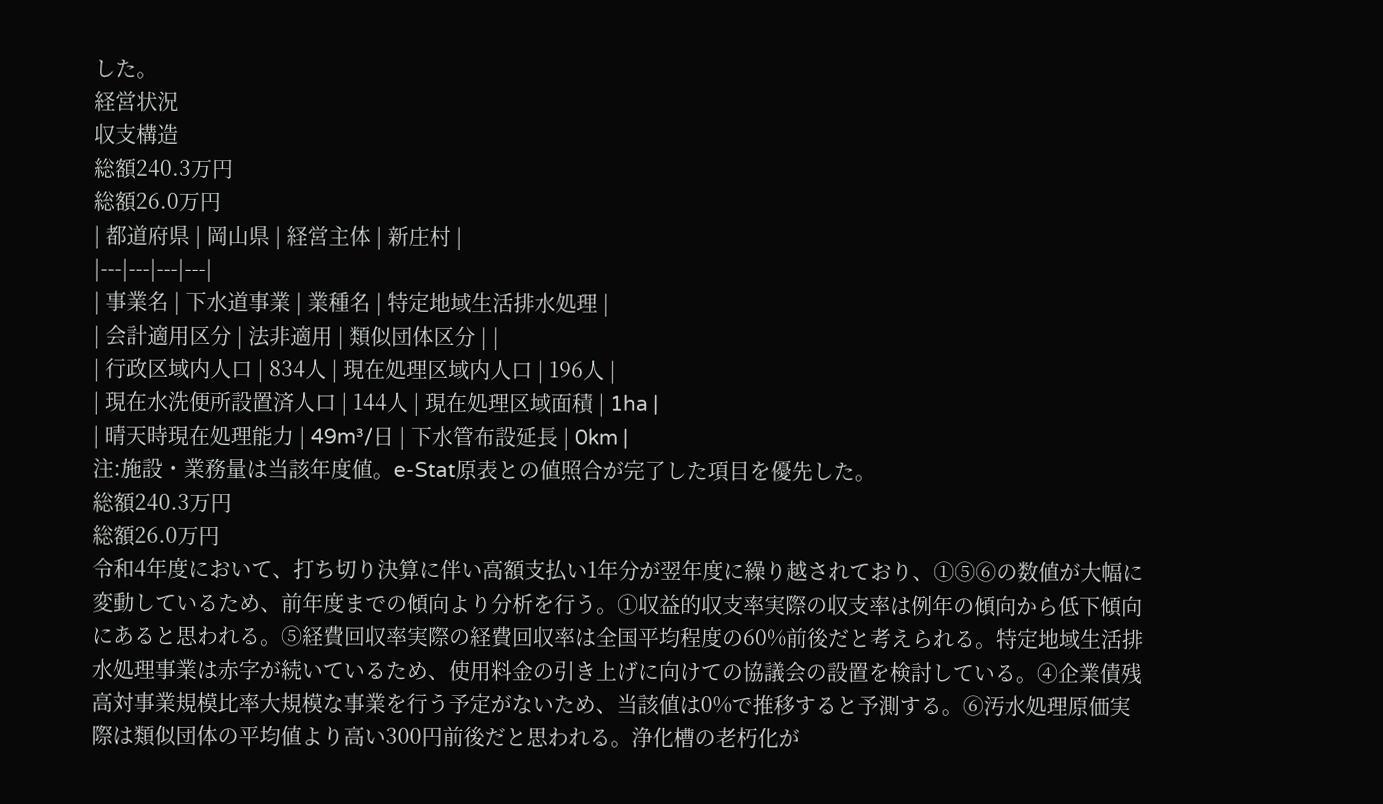した。
経営状況
収支構造
総額240.3万円
総額26.0万円
| 都道府県 | 岡山県 | 経営主体 | 新庄村 |
|---|---|---|---|
| 事業名 | 下水道事業 | 業種名 | 特定地域生活排水処理 |
| 会計適用区分 | 法非適用 | 類似団体区分 | |
| 行政区域内人口 | 834人 | 現在処理区域内人口 | 196人 |
| 現在水洗便所設置済人口 | 144人 | 現在処理区域面積 | 1ha |
| 晴天時現在処理能力 | 49m³/日 | 下水管布設延長 | 0km |
注:施設・業務量は当該年度値。e-Stat原表との値照合が完了した項目を優先した。
総額240.3万円
総額26.0万円
令和4年度において、打ち切り決算に伴い高額支払い1年分が翌年度に繰り越されており、①⑤⑥の数値が大幅に変動しているため、前年度までの傾向より分析を行う。①収益的収支率実際の収支率は例年の傾向から低下傾向にあると思われる。⑤経費回収率実際の経費回収率は全国平均程度の60%前後だと考えられる。特定地域生活排水処理事業は赤字が続いているため、使用料金の引き上げに向けての協議会の設置を検討している。④企業債残高対事業規模比率大規模な事業を行う予定がないため、当該値は0%で推移すると予測する。⑥汚水処理原価実際は類似団体の平均値より高い300円前後だと思われる。浄化槽の老朽化が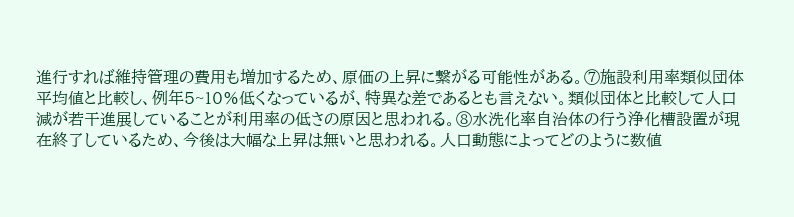進行すれば維持管理の費用も増加するため、原価の上昇に繋がる可能性がある。⑦施設利用率類似団体平均値と比較し、例年5~10%低くなっているが、特異な差であるとも言えない。類似団体と比較して人口減が若干進展していることが利用率の低さの原因と思われる。⑧水洗化率自治体の行う浄化槽設置が現在終了しているため、今後は大幅な上昇は無いと思われる。人口動態によってどのように数値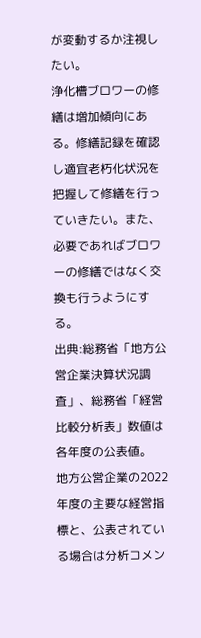が変動するか注視したい。
浄化槽ブロワーの修繕は増加傾向にある。修繕記録を確認し適宜老朽化状況を把握して修繕を行っていきたい。また、必要であればブロワーの修繕ではなく交換も行うようにする。
出典:総務省「地方公営企業決算状況調査」、総務省「経営比較分析表」数値は各年度の公表値。
地方公営企業の2022年度の主要な経営指標と、公表されている場合は分析コメン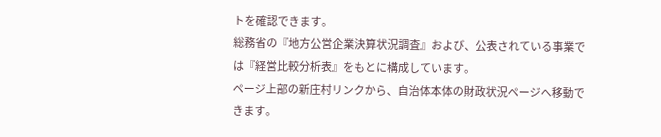トを確認できます。
総務省の『地方公営企業決算状況調査』および、公表されている事業では『経営比較分析表』をもとに構成しています。
ページ上部の新庄村リンクから、自治体本体の財政状況ページへ移動できます。